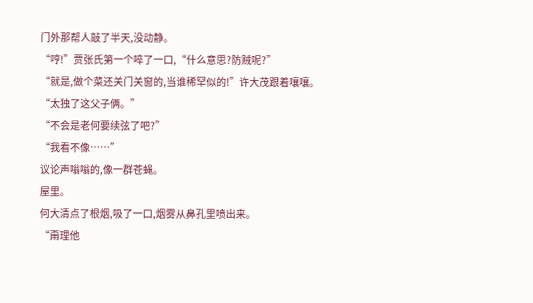门外那帮人敲了半天,没动静。
“哼!”贾张氏第一个啐了一口,“什么意思?防贼呢?”
“就是,做个菜还关门关窗的,当谁稀罕似的!”许大茂跟着嚷嚷。
“太独了这父子俩。”
“不会是老何要续弦了吧?”
“我看不像……”
议论声嗡嗡的,像一群苍蝇。
屋里。
何大清点了根烟,吸了一口,烟雾从鼻孔里喷出来。
“甭理他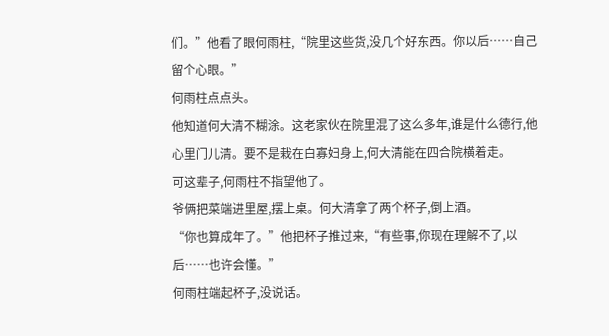们。”他看了眼何雨柱,“院里这些货,没几个好东西。你以后……自己留个心眼。”
何雨柱点点头。
他知道何大清不糊涂。这老家伙在院里混了这么多年,谁是什么德行,他心里门儿清。要不是栽在白寡妇身上,何大清能在四合院横着走。
可这辈子,何雨柱不指望他了。
爷俩把菜端进里屋,摆上桌。何大清拿了两个杯子,倒上酒。
“你也算成年了。”他把杯子推过来,“有些事,你现在理解不了,以后……也许会懂。”
何雨柱端起杯子,没说话。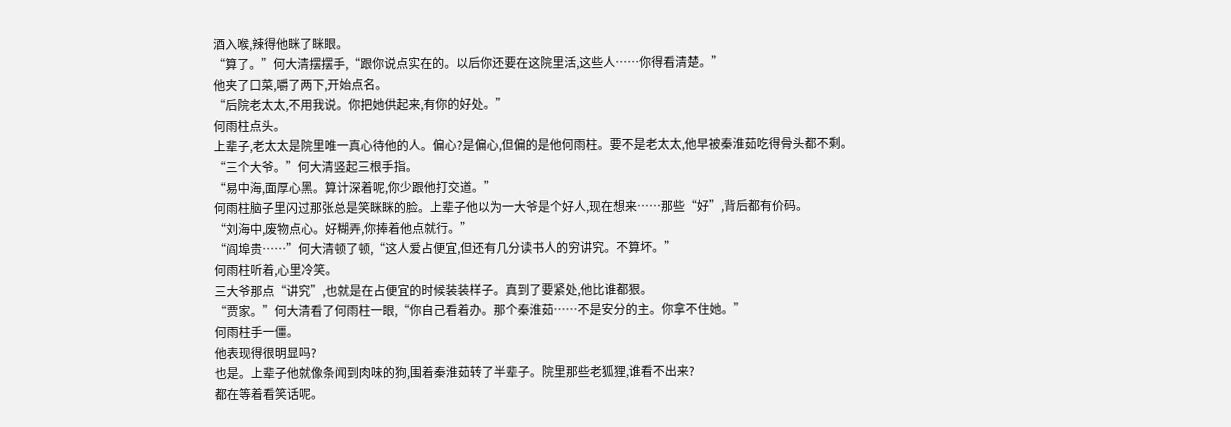酒入喉,辣得他眯了眯眼。
“算了。”何大清摆摆手,“跟你说点实在的。以后你还要在这院里活,这些人……你得看清楚。”
他夹了口菜,嚼了两下,开始点名。
“后院老太太,不用我说。你把她供起来,有你的好处。”
何雨柱点头。
上辈子,老太太是院里唯一真心待他的人。偏心?是偏心,但偏的是他何雨柱。要不是老太太,他早被秦淮茹吃得骨头都不剩。
“三个大爷。”何大清竖起三根手指。
“易中海,面厚心黑。算计深着呢,你少跟他打交道。”
何雨柱脑子里闪过那张总是笑眯眯的脸。上辈子他以为一大爷是个好人,现在想来……那些“好”,背后都有价码。
“刘海中,废物点心。好糊弄,你捧着他点就行。”
“阎埠贵……”何大清顿了顿,“这人爱占便宜,但还有几分读书人的穷讲究。不算坏。”
何雨柱听着,心里冷笑。
三大爷那点“讲究”,也就是在占便宜的时候装装样子。真到了要紧处,他比谁都狠。
“贾家。”何大清看了何雨柱一眼,“你自己看着办。那个秦淮茹……不是安分的主。你拿不住她。”
何雨柱手一僵。
他表现得很明显吗?
也是。上辈子他就像条闻到肉味的狗,围着秦淮茹转了半辈子。院里那些老狐狸,谁看不出来?
都在等着看笑话呢。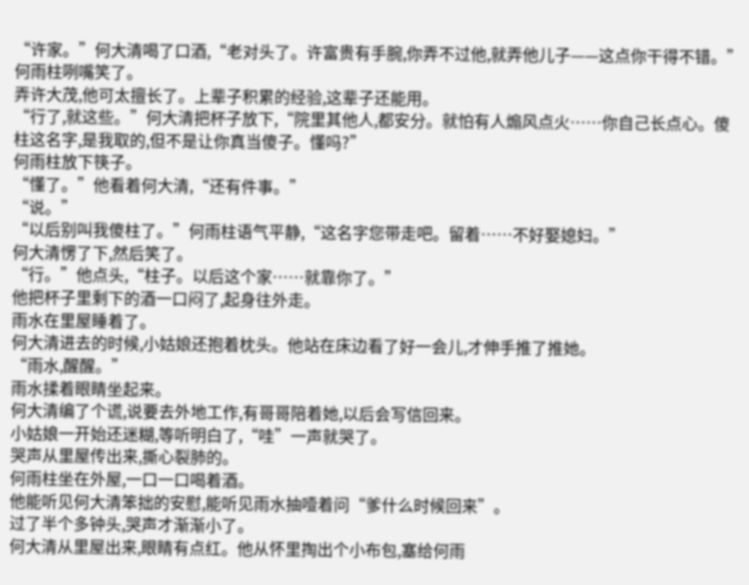“许家。”何大清喝了口酒,“老对头了。许富贵有手腕,你弄不过他,就弄他儿子——这点你干得不错。”
何雨柱咧嘴笑了。
弄许大茂,他可太擅长了。上辈子积累的经验,这辈子还能用。
“行了,就这些。”何大清把杯子放下,“院里其他人,都安分。就怕有人煽风点火……你自己长点心。傻柱这名字,是我取的,但不是让你真当傻子。懂吗?”
何雨柱放下筷子。
“懂了。”他看着何大清,“还有件事。”
“说。”
“以后别叫我傻柱了。”何雨柱语气平静,“这名字您带走吧。留着……不好娶媳妇。”
何大清愣了下,然后笑了。
“行。”他点头,“柱子。以后这个家……就靠你了。”
他把杯子里剩下的酒一口闷了,起身往外走。
雨水在里屋睡着了。
何大清进去的时候,小姑娘还抱着枕头。他站在床边看了好一会儿,才伸手推了推她。
“雨水,醒醒。”
雨水揉着眼睛坐起来。
何大清编了个谎,说要去外地工作,有哥哥陪着她,以后会写信回来。
小姑娘一开始还迷糊,等听明白了,“哇”一声就哭了。
哭声从里屋传出来,撕心裂肺的。
何雨柱坐在外屋,一口一口喝着酒。
他能听见何大清笨拙的安慰,能听见雨水抽噎着问“爹什么时候回来”。
过了半个多钟头,哭声才渐渐小了。
何大清从里屋出来,眼睛有点红。他从怀里掏出个小布包,塞给何雨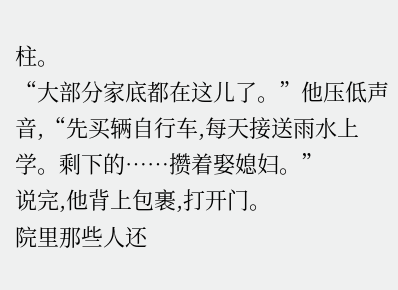柱。
“大部分家底都在这儿了。”他压低声音,“先买辆自行车,每天接送雨水上学。剩下的……攒着娶媳妇。”
说完,他背上包裹,打开门。
院里那些人还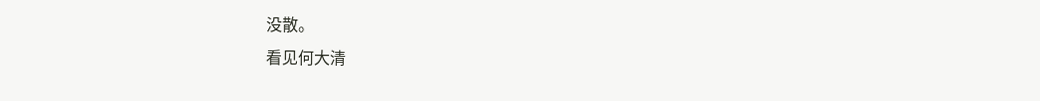没散。
看见何大清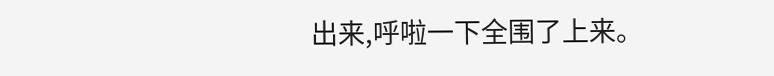出来,呼啦一下全围了上来。